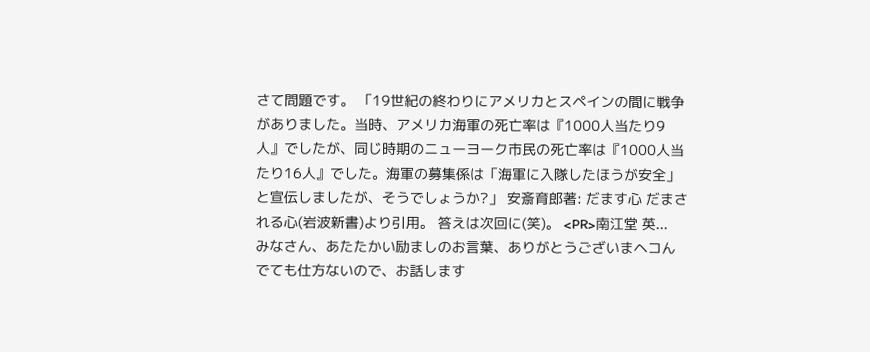さて問題です。 「19世紀の終わりにアメリカとスペインの間に戦争がありました。当時、アメリカ海軍の死亡率は『1000人当たり9人』でしたが、同じ時期のニューヨーク市民の死亡率は『1000人当たり16人』でした。海軍の募集係は「海軍に入隊したほうが安全」と宣伝しましたが、そうでしょうか?」 安斎育郎著: だます心 だまされる心(岩波新書)より引用。 答えは次回に(笑)。 <PR>南江堂 英...
みなさん、あたたかい励ましのお言葉、ありがとうございまヘコんでても仕方ないので、お話します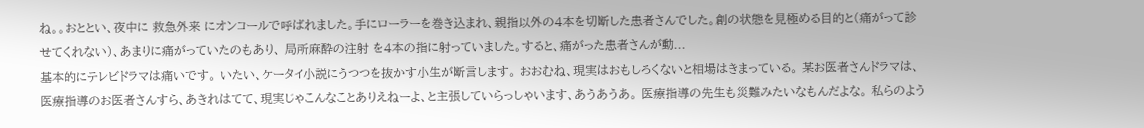ね。。おととい、夜中に 救急外来 にオンコールで呼ばれました。手にローラーを巻き込まれ、親指以外の4本を切断した患者さんでした。創の状態を見極める目的と(痛がって診せてくれない)、あまりに痛がっていたのもあり、 局所麻酔の注射 を4本の指に射っていました。すると、痛がった患者さんが動...
基本的にテレビドラマは痛いです。 いたい、ケータイ小説にうつつを抜かす小生が断言します。 おおむね、現実はおもしろくないと相場はきまっている。 某お医者さんドラマは、医療指導のお医者さんすら、あきれはてて、現実じゃこんなことありえねーよ、と主張していらっしゃいます、あうあうあ。 医療指導の先生も災難みたいなもんだよな。 私らのよう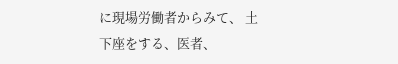に現場労働者からみて、 土下座をする、医者、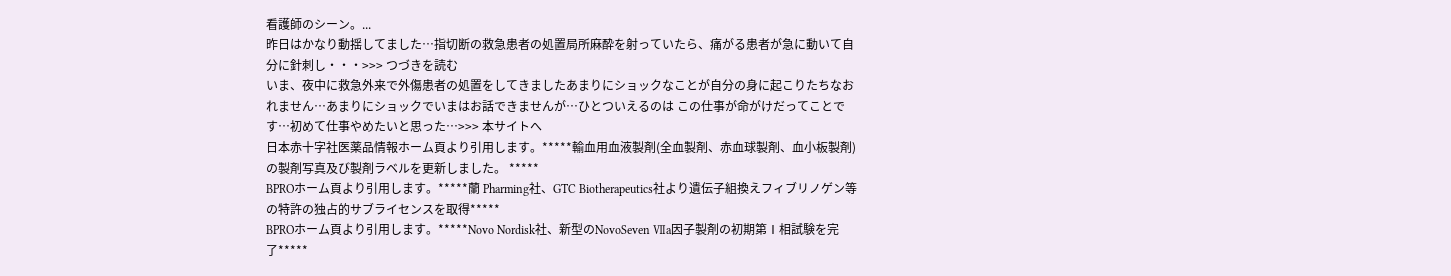看護師のシーン。...
昨日はかなり動揺してました…指切断の救急患者の処置局所麻酔を射っていたら、痛がる患者が急に動いて自分に針刺し・・・>>> つづきを読む
いま、夜中に救急外来で外傷患者の処置をしてきましたあまりにショックなことが自分の身に起こりたちなおれません…あまりにショックでいまはお話できませんが…ひとついえるのは この仕事が命がけだってことです…初めて仕事やめたいと思った…>>> 本サイトへ
日本赤十字社医薬品情報ホーム頁より引用します。*****輸血用血液製剤(全血製剤、赤血球製剤、血小板製剤)の製剤写真及び製剤ラベルを更新しました。 *****
BPROホーム頁より引用します。*****蘭 Pharming社、GTC Biotherapeutics社より遺伝子組換えフィブリノゲン等の特許の独占的サブライセンスを取得*****
BPROホーム頁より引用します。*****Novo Nordisk社、新型のNovoSeven Ⅶa因子製剤の初期第Ⅰ相試験を完了*****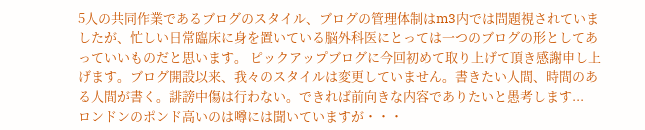5人の共同作業であるブログのスタイル、ブログの管理体制はm3内では問題視されていましたが、忙しい日常臨床に身を置いている脳外科医にとっては一つのブログの形としてあっていいものだと思います。 ピックアップブログに今回初めて取り上げて頂き感謝申し上げます。ブログ開設以来、我々のスタイルは変更していません。書きたい人間、時間のある人間が書く。誹謗中傷は行わない。できれば前向きな内容でありたいと愚考します...
ロンドンのポンド高いのは噂には聞いていますが・・・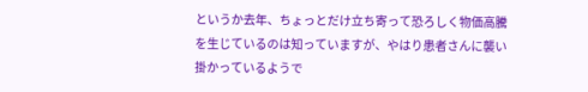というか去年、ちょっとだけ立ち寄って恐ろしく物価高騰を生じているのは知っていますが、やはり患者さんに襲い掛かっているようで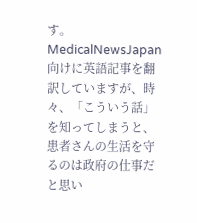す。 MedicalNewsJapan向けに英語記事を翻訳していますが、時々、「こういう話」を知ってしまうと、患者さんの生活を守るのは政府の仕事だと思い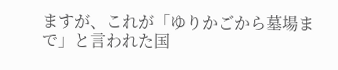ますが、これが「ゆりかごから墓場まで」と言われた国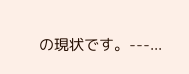の現状です。---...